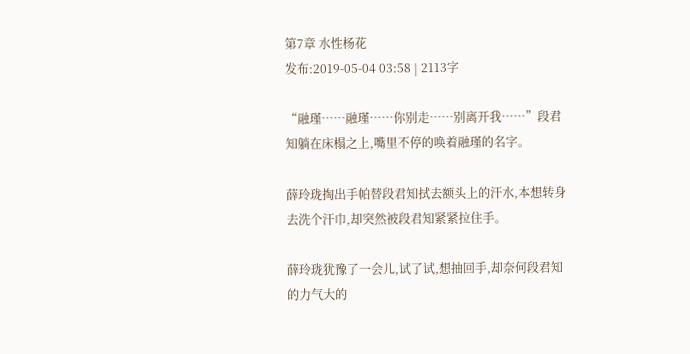第7章 水性杨花
发布:2019-05-04 03:58 | 2113字

“融瑾……融瑾……你别走……别离开我……”段君知躺在床榻之上,嘴里不停的唤着融瑾的名字。

薛玲珑掏出手帕替段君知拭去额头上的汗水,本想转身去洗个汗巾,却突然被段君知紧紧拉住手。

薛玲珑犹豫了一会儿,试了试,想抽回手,却奈何段君知的力气大的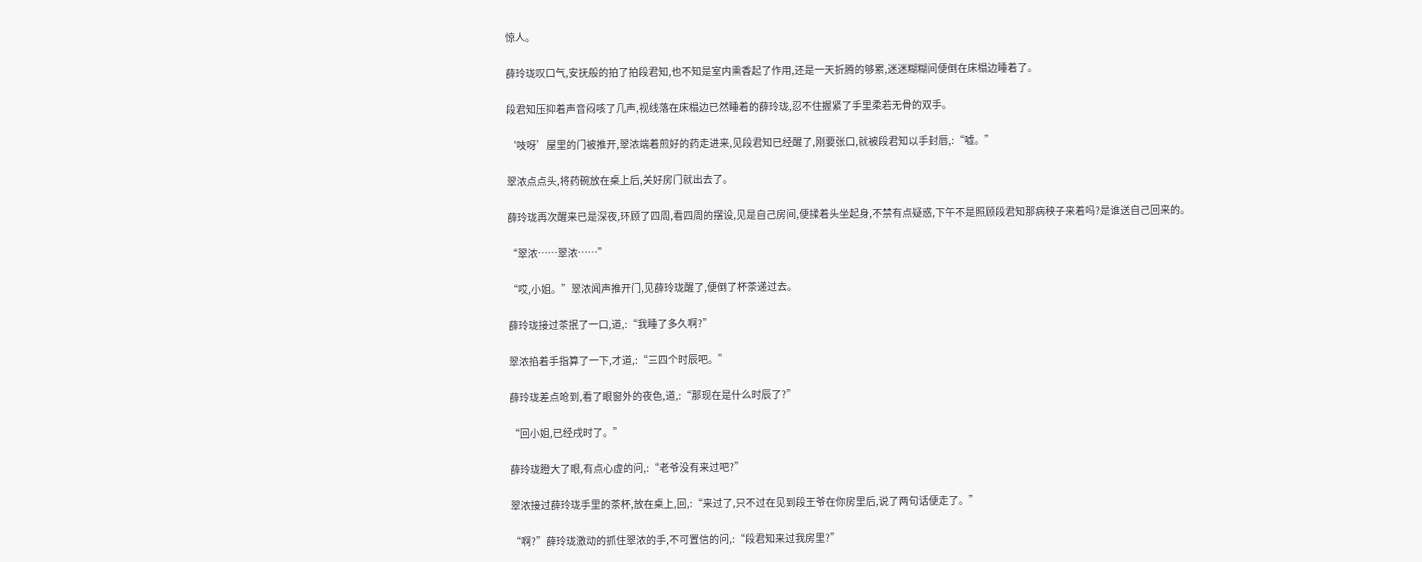惊人。

薛玲珑叹口气,安抚般的拍了拍段君知,也不知是室内熏香起了作用,还是一天折腾的够累,迷迷糊糊间便倒在床榻边睡着了。

段君知压抑着声音闷咳了几声,视线落在床榻边已然睡着的薛玲珑,忍不住握紧了手里柔若无骨的双手。

‘吱呀’屋里的门被推开,翠浓端着煎好的药走进来,见段君知已经醒了,刚要张口,就被段君知以手封唇,:“嘘。”

翠浓点点头,将药碗放在桌上后,关好房门就出去了。

薛玲珑再次醒来已是深夜,环顾了四周,看四周的摆设,见是自己房间,便揉着头坐起身,不禁有点疑惑,下午不是照顾段君知那病秧子来着吗?是谁送自己回来的。

“翠浓……翠浓……”

“哎,小姐。”翠浓闻声推开门,见薛玲珑醒了,便倒了杯茶递过去。

薛玲珑接过茶抿了一口,道,:“我睡了多久啊?”

翠浓掐着手指算了一下,才道,:“三四个时辰吧。”

薛玲珑差点呛到,看了眼窗外的夜色,道,:“那现在是什么时辰了?”

“回小姐,已经戌时了。”

薛玲珑瞪大了眼,有点心虚的问,:“老爷没有来过吧?”

翠浓接过薛玲珑手里的茶杯,放在桌上,回,:“来过了,只不过在见到段王爷在你房里后,说了两句话便走了。”

“啊?”薛玲珑激动的抓住翠浓的手,不可置信的问,:“段君知来过我房里?”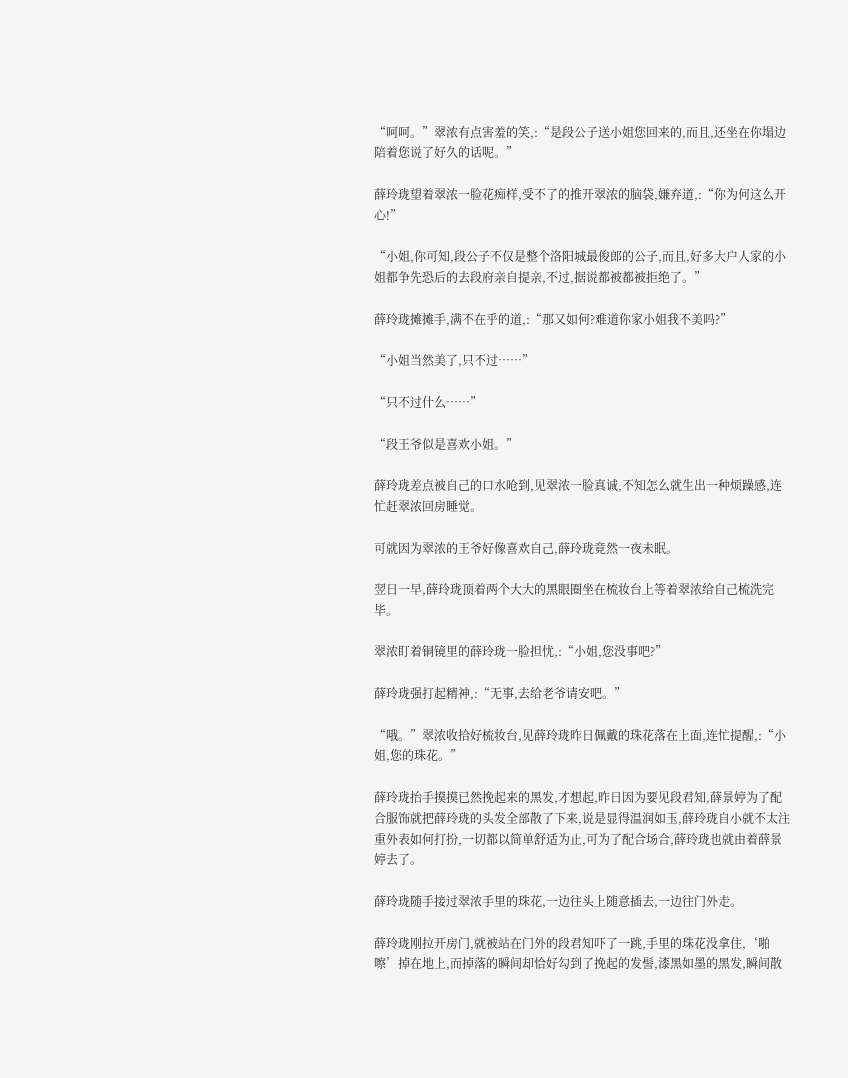“呵呵。”翠浓有点害羞的笑,:“是段公子送小姐您回来的,而且,还坐在你塌边陪着您说了好久的话呢。”

薛玲珑望着翠浓一脸花痴样,受不了的推开翠浓的脑袋,嫌弃道,:“你为何这么开心!”

“小姐,你可知,段公子不仅是整个洛阳城最俊郎的公子,而且,好多大户人家的小姐都争先恐后的去段府亲自提亲,不过,据说都被都被拒绝了。”

薛玲珑摊摊手,满不在乎的道,:“那又如何?难道你家小姐我不美吗?”

“小姐当然美了,只不过……”

“只不过什么……”

“段王爷似是喜欢小姐。”

薛玲珑差点被自己的口水呛到,见翠浓一脸真诚,不知怎么就生出一种烦躁感,连忙赶翠浓回房睡觉。

可就因为翠浓的王爷好像喜欢自己,薛玲珑竟然一夜未眠。

翌日一早,薛玲珑顶着两个大大的黑眼圈坐在梳妆台上等着翠浓给自己梳洗完毕。

翠浓盯着铜镜里的薛玲珑一脸担忧,:“小姐,您没事吧?”

薛玲珑强打起精神,:“无事,去给老爷请安吧。”

“哦。”翠浓收拾好梳妆台,见薛玲珑昨日佩戴的珠花落在上面,连忙提醒,:“小姐,您的珠花。”

薛玲珑抬手摸摸已然挽起来的黑发,才想起,昨日因为要见段君知,薛景婷为了配合服饰就把薛玲珑的头发全部散了下来,说是显得温润如玉,薛玲珑自小就不太注重外表如何打扮,一切都以简单舒适为止,可为了配合场合,薛玲珑也就由着薛景婷去了。

薛玲珑随手接过翠浓手里的珠花,一边往头上随意插去,一边往门外走。

薛玲珑刚拉开房门,就被站在门外的段君知吓了一跳,手里的珠花没拿住,‘啪嚓’掉在地上,而掉落的瞬间却恰好勾到了挽起的发髻,漆黑如墨的黑发,瞬间散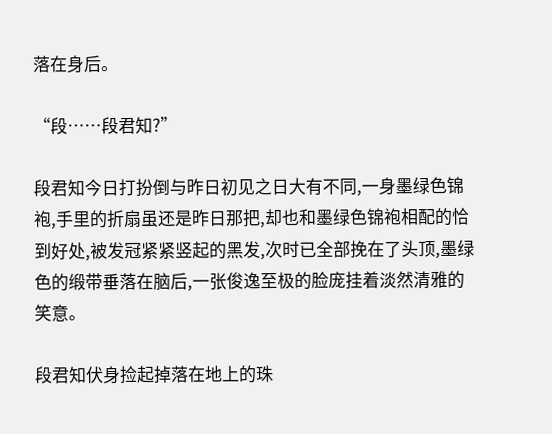落在身后。

“段……段君知?”

段君知今日打扮倒与昨日初见之日大有不同,一身墨绿色锦袍,手里的折扇虽还是昨日那把,却也和墨绿色锦袍相配的恰到好处,被发冠紧紧竖起的黑发,次时已全部挽在了头顶,墨绿色的缎带垂落在脑后,一张俊逸至极的脸庞挂着淡然清雅的笑意。

段君知伏身捡起掉落在地上的珠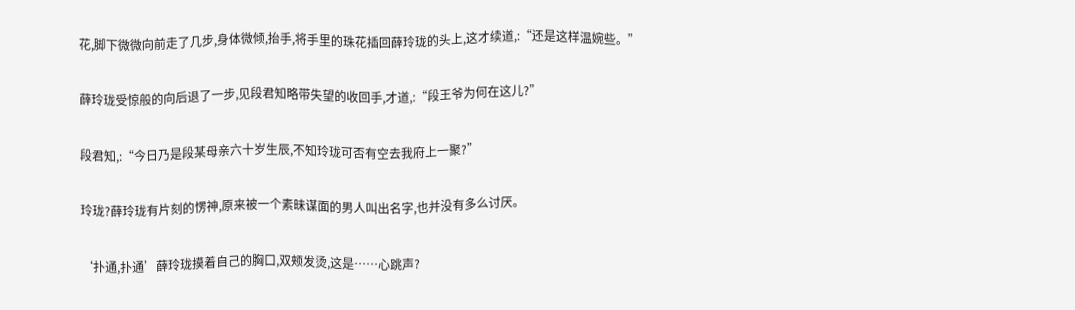花,脚下微微向前走了几步,身体微倾,抬手,将手里的珠花插回薛玲珑的头上,这才续道,:“还是这样温婉些。”

薛玲珑受惊般的向后退了一步,见段君知略带失望的收回手,才道,:“段王爷为何在这儿?”

段君知,:“今日乃是段某母亲六十岁生辰,不知玲珑可否有空去我府上一聚?”

玲珑?薛玲珑有片刻的愣神,原来被一个素昧谋面的男人叫出名字,也并没有多么讨厌。

‘扑通,扑通’薛玲珑摸着自己的胸口,双颊发烫,这是……心跳声?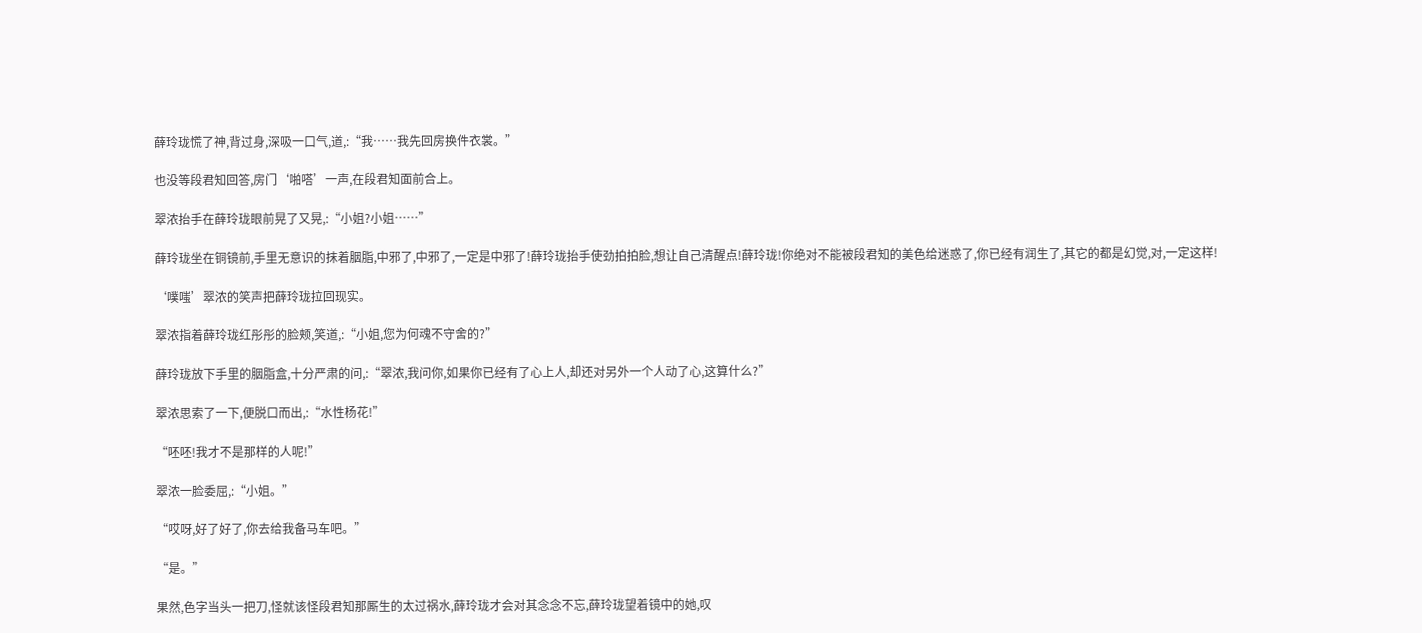薛玲珑慌了神,背过身,深吸一口气,道,:“我……我先回房换件衣裳。”

也没等段君知回答,房门‘啪嗒’一声,在段君知面前合上。

翠浓抬手在薛玲珑眼前晃了又晃,:“小姐?小姐……”

薛玲珑坐在铜镜前,手里无意识的抹着胭脂,中邪了,中邪了,一定是中邪了!薛玲珑抬手使劲拍拍脸,想让自己清醒点!薛玲珑!你绝对不能被段君知的美色给迷惑了,你已经有润生了,其它的都是幻觉,对,一定这样!

‘噗嗤’翠浓的笑声把薛玲珑拉回现实。

翠浓指着薛玲珑红彤彤的脸颊,笑道,:“小姐,您为何魂不守舍的?”

薛玲珑放下手里的胭脂盒,十分严肃的问,:“翠浓,我问你,如果你已经有了心上人,却还对另外一个人动了心,这算什么?”

翠浓思索了一下,便脱口而出,:“水性杨花!”

“呸呸!我才不是那样的人呢!”

翠浓一脸委屈,:“小姐。”

“哎呀,好了好了,你去给我备马车吧。”

“是。”

果然,色字当头一把刀,怪就该怪段君知那厮生的太过祸水,薛玲珑才会对其念念不忘,薛玲珑望着镜中的她,叹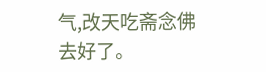气,改天吃斋念佛去好了。